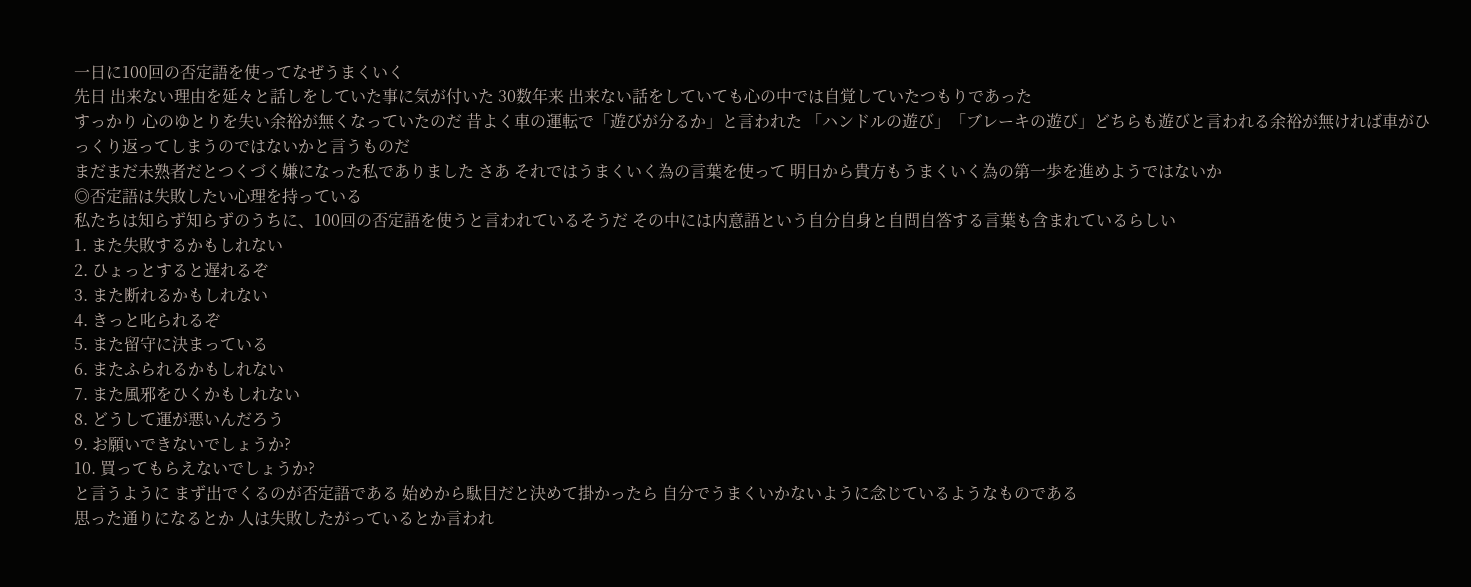一日に100回の否定語を使ってなぜうまくいく
先日 出来ない理由を延々と話しをしていた事に気が付いた 30数年来 出来ない話をしていても心の中では自覚していたつもりであった
すっかり 心のゆとりを失い余裕が無くなっていたのだ 昔よく車の運転で「遊びが分るか」と言われた 「ハンドルの遊び」「ブレーキの遊び」どちらも遊びと言われる余裕が無ければ車がひっくり返ってしまうのではないかと言うものだ
まだまだ未熟者だとつくづく嫌になった私でありました さあ それではうまくいく為の言葉を使って 明日から貴方もうまくいく為の第一歩を進めようではないか
◎否定語は失敗したい心理を持っている
私たちは知らず知らずのうちに、100回の否定語を使うと言われているそうだ その中には内意語という自分自身と自問自答する言葉も含まれているらしい
1. また失敗するかもしれない
2. ひょっとすると遅れるぞ
3. また断れるかもしれない
4. きっと叱られるぞ
5. また留守に決まっている
6. またふられるかもしれない
7. また風邪をひくかもしれない
8. どうして運が悪いんだろう
9. お願いできないでしょうか?
10. 買ってもらえないでしょうか?
と言うように まず出でくるのが否定語である 始めから駄目だと決めて掛かったら 自分でうまくいかないように念じているようなものである
思った通りになるとか 人は失敗したがっているとか言われ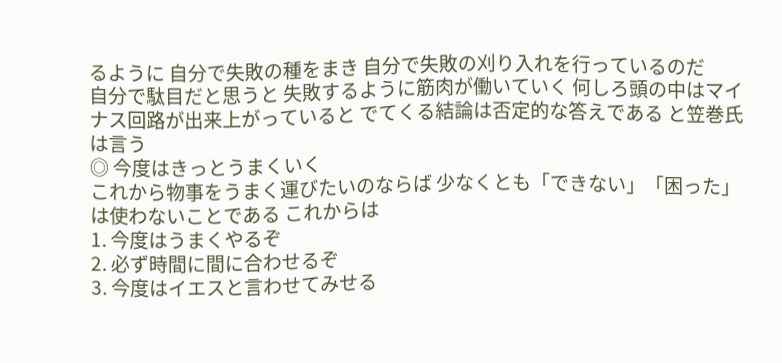るように 自分で失敗の種をまき 自分で失敗の刈り入れを行っているのだ
自分で駄目だと思うと 失敗するように筋肉が働いていく 何しろ頭の中はマイナス回路が出来上がっていると でてくる結論は否定的な答えである と笠巻氏は言う
◎ 今度はきっとうまくいく
これから物事をうまく運びたいのならば 少なくとも「できない」「困った」は使わないことである これからは
1. 今度はうまくやるぞ
2. 必ず時間に間に合わせるぞ
3. 今度はイエスと言わせてみせる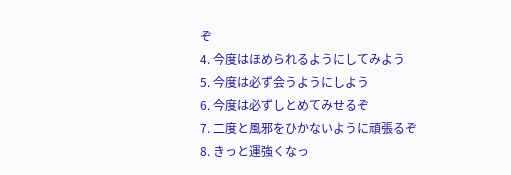ぞ
4. 今度はほめられるようにしてみよう
5. 今度は必ず会うようにしよう
6. 今度は必ずしとめてみせるぞ
7. 二度と風邪をひかないように頑張るぞ
8. きっと運強くなっ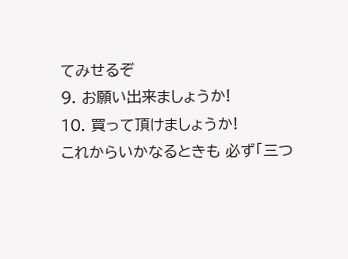てみせるぞ
9. お願い出来ましょうか!
10. 買って頂けましょうか!
これからいかなるときも 必ず「三つ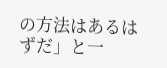の方法はあるはずだ」と一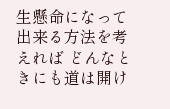生懸命になって出来る方法を考えれば どんなときにも道は開け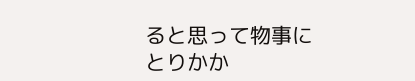ると思って物事にとりかか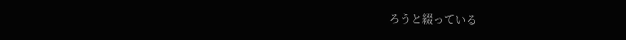ろうと綴っている